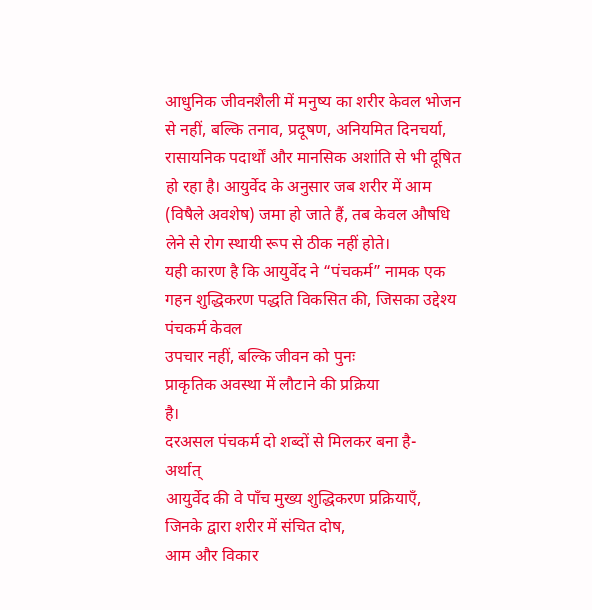आधुनिक जीवनशैली में मनुष्य का शरीर केवल भोजन से नहीं, बल्कि तनाव, प्रदूषण, अनियमित दिनचर्या, रासायनिक पदार्थों और मानसिक अशांति से भी दूषित हो रहा है। आयुर्वेद के अनुसार जब शरीर में आम (विषैले अवशेष) जमा हो जाते हैं, तब केवल औषधि लेने से रोग स्थायी रूप से ठीक नहीं होते।
यही कारण है कि आयुर्वेद ने “पंचकर्म” नामक एक गहन शुद्धिकरण पद्धति विकसित की, जिसका उद्देश्य
पंचकर्म केवल
उपचार नहीं, बल्कि जीवन को पुनः
प्राकृतिक अवस्था में लौटाने की प्रक्रिया
है।
दरअसल पंचकर्म दो शब्दों से मिलकर बना है-
अर्थात्
आयुर्वेद की वे पाँच मुख्य शुद्धिकरण प्रक्रियाएँ,
जिनके द्वारा शरीर में संचित दोष,
आम और विकार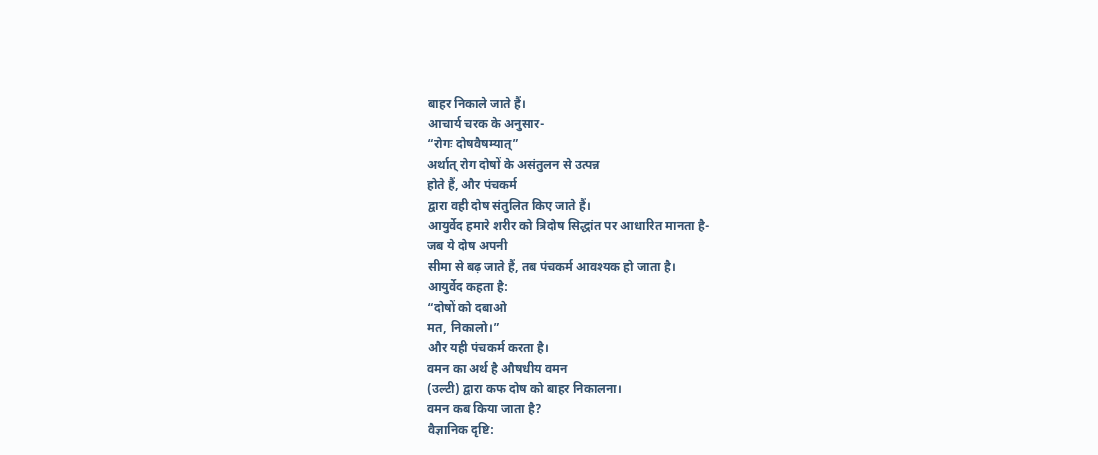बाहर निकाले जाते हैं।
आचार्य चरक के अनुसार-
“रोगः दोषवैषम्यात्”
अर्थात् रोग दोषों के असंतुलन से उत्पन्न
होते हैं, और पंचकर्म
द्वारा वही दोष संतुलित किए जाते हैं।
आयुर्वेद हमारे शरीर को त्रिदोष सिद्धांत पर आधारित मानता है-
जब ये दोष अपनी
सीमा से बढ़ जाते हैं, तब पंचकर्म आवश्यक हो जाता है।
आयुर्वेद कहता है:
“दोषों को दबाओ
मत, निकालो।”
और यही पंचकर्म करता है।
वमन का अर्थ है औषधीय वमन
(उल्टी) द्वारा कफ दोष को बाहर निकालना।
वमन कब किया जाता है?
वैज्ञानिक दृष्टि: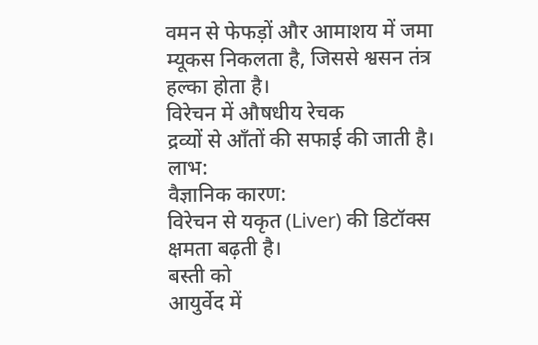वमन से फेफड़ों और आमाशय में जमा म्यूकस निकलता है, जिससे श्वसन तंत्र हल्का होता है।
विरेचन में औषधीय रेचक
द्रव्यों से आँतों की सफाई की जाती है।
लाभ:
वैज्ञानिक कारण:
विरेचन से यकृत (Liver) की डिटॉक्स क्षमता बढ़ती है।
बस्ती को
आयुर्वेद में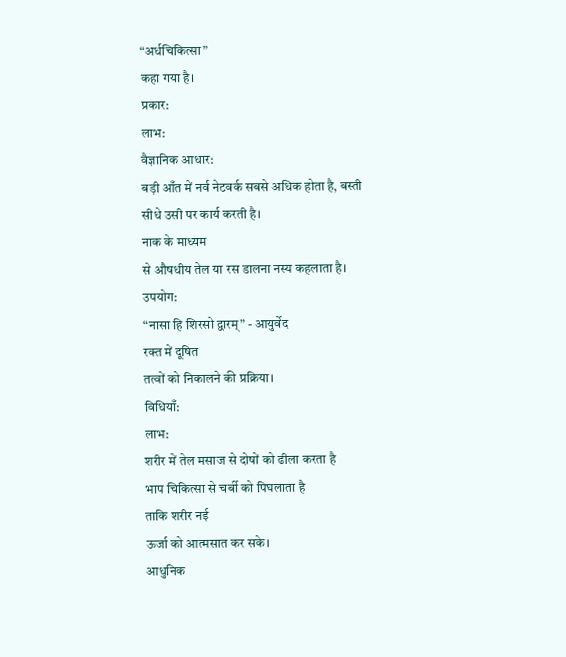“अर्धचिकित्सा”
कहा गया है।
प्रकार:
लाभ:
वैज्ञानिक आधार:
बड़ी आँत में नर्व नेटवर्क सबसे अधिक होता है, बस्ती सीधे उसी पर कार्य करती है।
नाक के माध्यम
से औषधीय तेल या रस डालना नस्य कहलाता है।
उपयोग:
“नासा हि शिरसो द्वारम्” - आयुर्वेद
रक्त में दूषित
तत्वों को निकालने की प्रक्रिया।
विधियाँ:
लाभ:
शरीर में तेल मसाज से दोषों को ढीला करता है
भाप चिकित्सा से चर्बी को पिघलाता है
ताकि शरीर नई
ऊर्जा को आत्मसात कर सके।
आधुनिक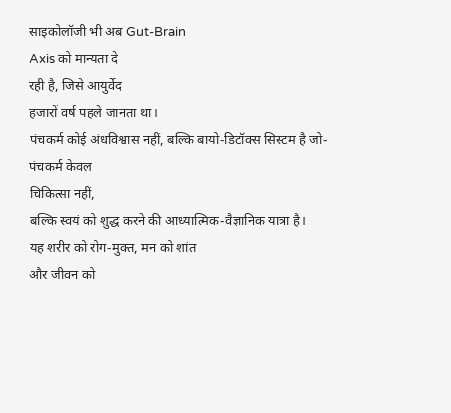साइकोलॉजी भी अब Gut-Brain
Axis को मान्यता दे
रही है, जिसे आयुर्वेद
हजारों वर्ष पहले जानता था।
पंचकर्म कोई अंधविश्वास नहीं, बल्कि बायो-डिटॉक्स सिस्टम है जो-
पंचकर्म केवल
चिकित्सा नहीं,
बल्कि स्वयं को शुद्ध करने की आध्यात्मिक-वैज्ञानिक यात्रा है।
यह शरीर को रोग-मुक्त, मन को शांत
और जीवन को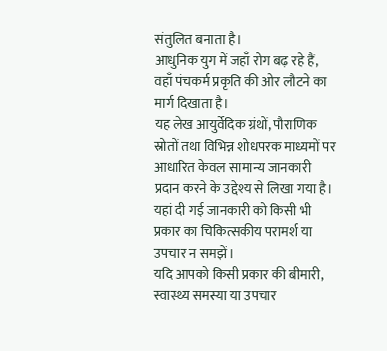संतुलित बनाता है।
आधुनिक युग में जहाँ रोग बढ़ रहे हैं, वहाँ पंचकर्म प्रकृति की ओर लौटने का मार्ग दिखाता है।
यह लेख आयुर्वेदिक ग्रंथों, पौराणिक स्रोतों तथा विभिन्न शोधपरक माध्यमों पर आधारित केवल सामान्य जानकारी प्रदान करने के उद्देश्य से लिखा गया है।
यहां दी गई जानकारी को किसी भी प्रकार का चिकित्सकीय परामर्श या उपचार न समझें।
यदि आपको किसी प्रकार की बीमारी, स्वास्थ्य समस्या या उपचार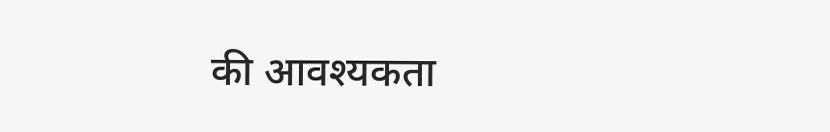की आवश्यकता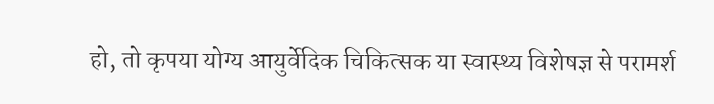हो, तो कृपया योग्य आयुर्वेदिक चिकित्सक या स्वास्थ्य विशेषज्ञ से परामर्श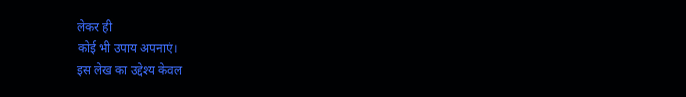लेकर ही
कोई भी उपाय अपनाएं।
इस लेख का उद्देश्य केवल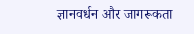ज्ञानवर्धन और जागरूकता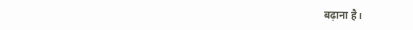बढ़ाना है।